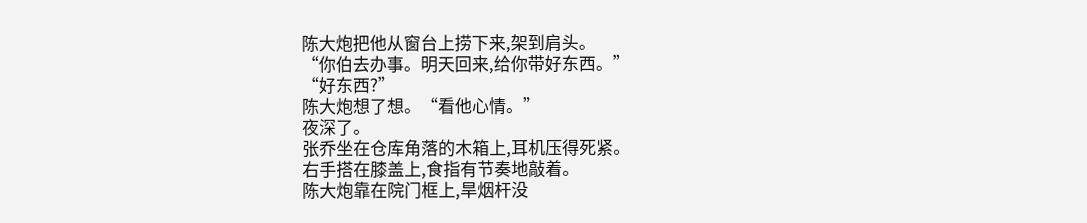陈大炮把他从窗台上捞下来,架到肩头。
“你伯去办事。明天回来,给你带好东西。”
“好东西?”
陈大炮想了想。“看他心情。”
夜深了。
张乔坐在仓库角落的木箱上,耳机压得死紧。
右手搭在膝盖上,食指有节奏地敲着。
陈大炮靠在院门框上,旱烟杆没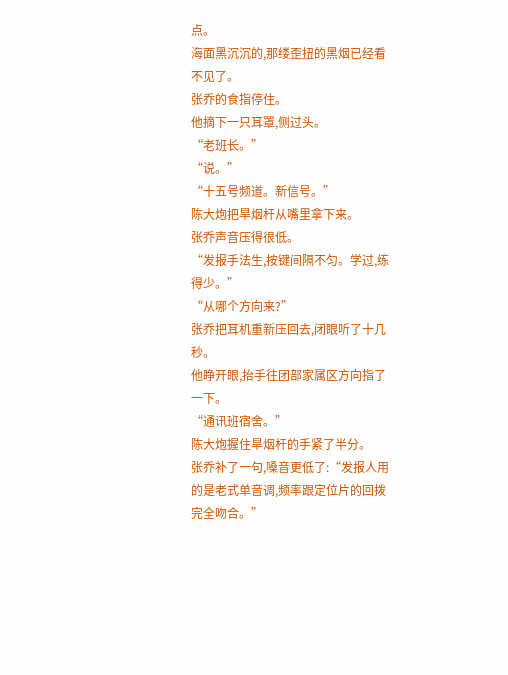点。
海面黑沉沉的,那缕歪扭的黑烟已经看不见了。
张乔的食指停住。
他摘下一只耳罩,侧过头。
“老班长。”
“说。”
“十五号频道。新信号。”
陈大炮把旱烟杆从嘴里拿下来。
张乔声音压得很低。
“发报手法生,按键间隔不匀。学过,练得少。”
“从哪个方向来?”
张乔把耳机重新压回去,闭眼听了十几秒。
他睁开眼,抬手往团部家属区方向指了一下。
“通讯班宿舍。”
陈大炮握住旱烟杆的手紧了半分。
张乔补了一句,嗓音更低了:“发报人用的是老式单音调,频率跟定位片的回拨完全吻合。”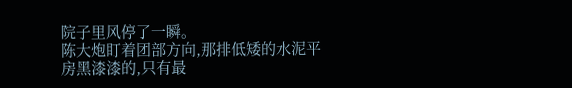院子里风停了一瞬。
陈大炮盯着团部方向,那排低矮的水泥平房黑漆漆的,只有最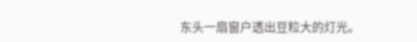东头一扇窗户透出豆粒大的灯光。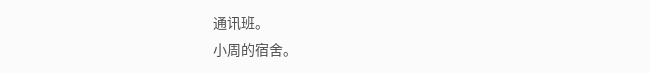通讯班。
小周的宿舍。